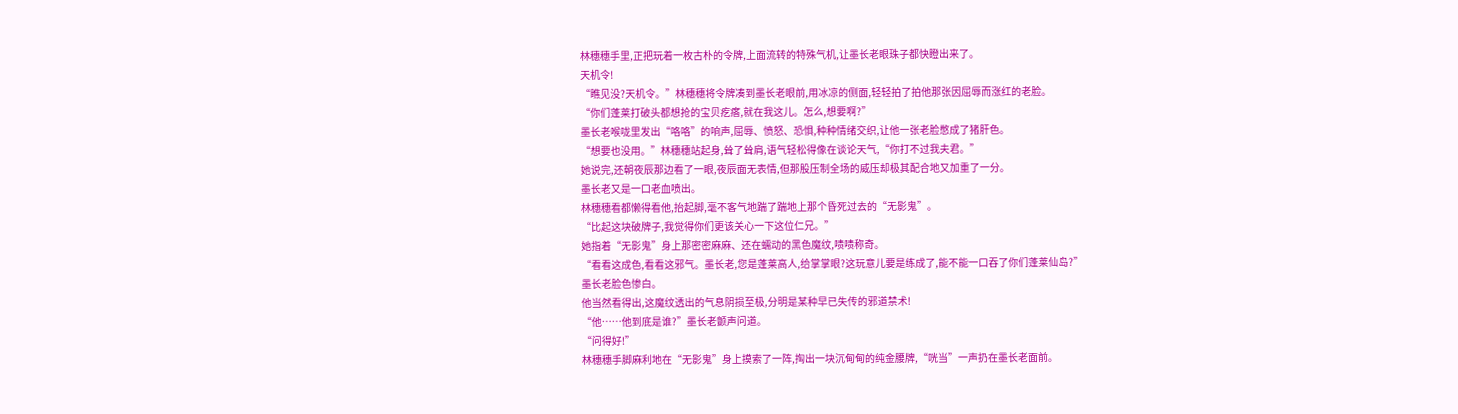林穗穗手里,正把玩着一枚古朴的令牌,上面流转的特殊气机,让墨长老眼珠子都快瞪出来了。
天机令!
“瞧见没?天机令。”林穗穗将令牌凑到墨长老眼前,用冰凉的侧面,轻轻拍了拍他那张因屈辱而涨红的老脸。
“你们蓬莱打破头都想抢的宝贝疙瘩,就在我这儿。怎么,想要啊?”
墨长老喉咙里发出“咯咯”的响声,屈辱、愤怒、恐惧,种种情绪交织,让他一张老脸憋成了猪肝色。
“想要也没用。”林穗穗站起身,耸了耸肩,语气轻松得像在谈论天气,“你打不过我夫君。”
她说完,还朝夜辰那边看了一眼,夜辰面无表情,但那股压制全场的威压却极其配合地又加重了一分。
墨长老又是一口老血喷出。
林穗穗看都懒得看他,抬起脚,毫不客气地踹了踹地上那个昏死过去的“无影鬼”。
“比起这块破牌子,我觉得你们更该关心一下这位仁兄。”
她指着“无影鬼”身上那密密麻麻、还在蠕动的黑色魔纹,啧啧称奇。
“看看这成色,看看这邪气。墨长老,您是蓬莱高人,给掌掌眼?这玩意儿要是练成了,能不能一口吞了你们蓬莱仙岛?”
墨长老脸色惨白。
他当然看得出,这魔纹透出的气息阴损至极,分明是某种早已失传的邪道禁术!
“他……他到底是谁?”墨长老颤声问道。
“问得好!”
林穗穗手脚麻利地在“无影鬼”身上摸索了一阵,掏出一块沉甸甸的纯金腰牌,“咣当”一声扔在墨长老面前。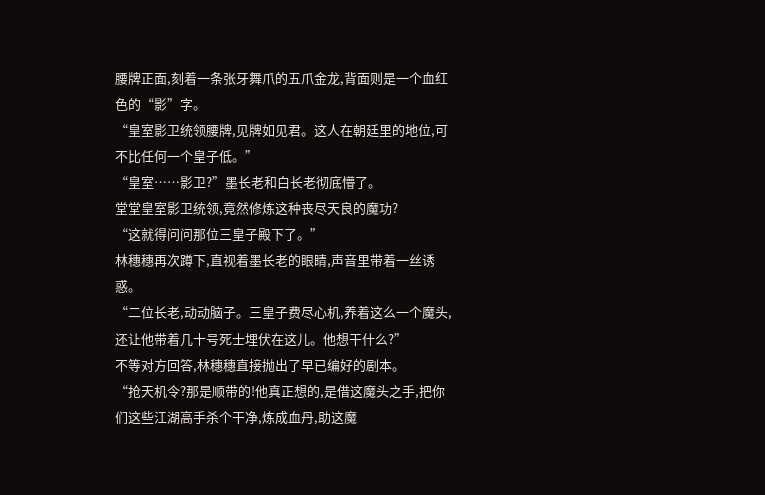腰牌正面,刻着一条张牙舞爪的五爪金龙,背面则是一个血红色的“影”字。
“皇室影卫统领腰牌,见牌如见君。这人在朝廷里的地位,可不比任何一个皇子低。”
“皇室……影卫?”墨长老和白长老彻底懵了。
堂堂皇室影卫统领,竟然修炼这种丧尽天良的魔功?
“这就得问问那位三皇子殿下了。”
林穗穗再次蹲下,直视着墨长老的眼睛,声音里带着一丝诱惑。
“二位长老,动动脑子。三皇子费尽心机,养着这么一个魔头,还让他带着几十号死士埋伏在这儿。他想干什么?”
不等对方回答,林穗穗直接抛出了早已编好的剧本。
“抢天机令?那是顺带的!他真正想的,是借这魔头之手,把你们这些江湖高手杀个干净,炼成血丹,助这魔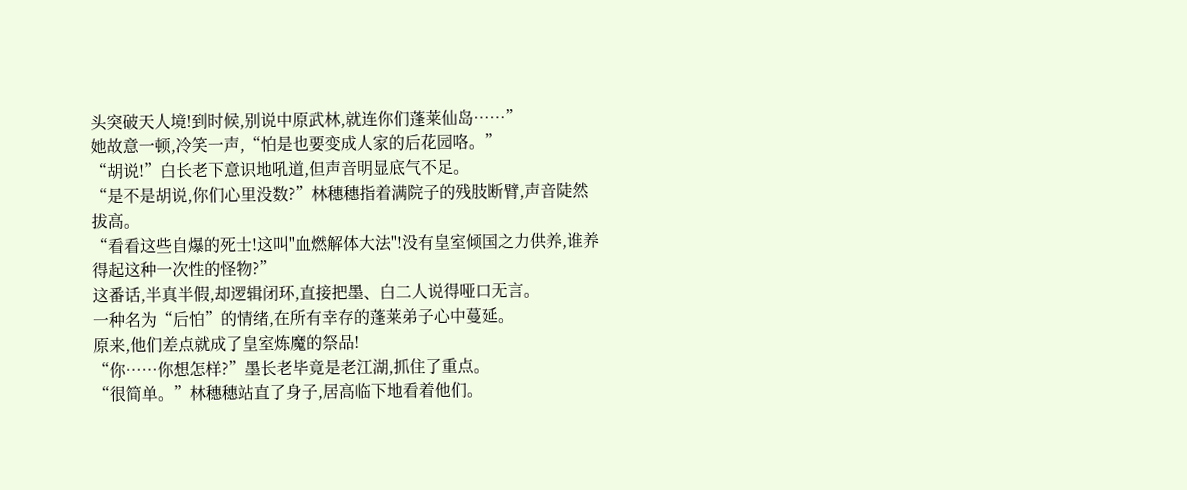头突破天人境!到时候,别说中原武林,就连你们蓬莱仙岛……”
她故意一顿,冷笑一声,“怕是也要变成人家的后花园咯。”
“胡说!”白长老下意识地吼道,但声音明显底气不足。
“是不是胡说,你们心里没数?”林穗穗指着满院子的残肢断臂,声音陡然拔高。
“看看这些自爆的死士!这叫"血燃解体大法"!没有皇室倾国之力供养,谁养得起这种一次性的怪物?”
这番话,半真半假,却逻辑闭环,直接把墨、白二人说得哑口无言。
一种名为“后怕”的情绪,在所有幸存的蓬莱弟子心中蔓延。
原来,他们差点就成了皇室炼魔的祭品!
“你……你想怎样?”墨长老毕竟是老江湖,抓住了重点。
“很简单。”林穗穗站直了身子,居高临下地看着他们。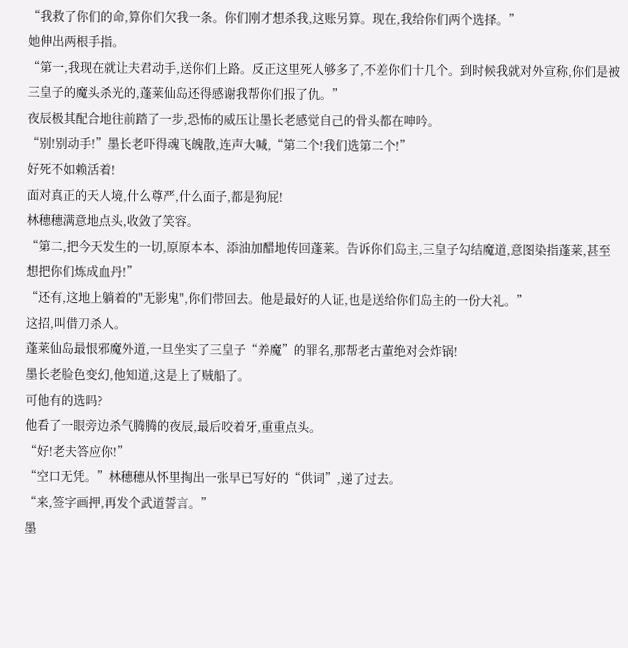“我救了你们的命,算你们欠我一条。你们刚才想杀我,这账另算。现在,我给你们两个选择。”
她伸出两根手指。
“第一,我现在就让夫君动手,送你们上路。反正这里死人够多了,不差你们十几个。到时候我就对外宣称,你们是被三皇子的魔头杀光的,蓬莱仙岛还得感谢我帮你们报了仇。”
夜辰极其配合地往前踏了一步,恐怖的威压让墨长老感觉自己的骨头都在呻吟。
“别!别动手!”墨长老吓得魂飞魄散,连声大喊,“第二个!我们选第二个!”
好死不如赖活着!
面对真正的天人境,什么尊严,什么面子,都是狗屁!
林穗穗满意地点头,收敛了笑容。
“第二,把今天发生的一切,原原本本、添油加醋地传回蓬莱。告诉你们岛主,三皇子勾结魔道,意图染指蓬莱,甚至想把你们炼成血丹!”
“还有,这地上躺着的"无影鬼",你们带回去。他是最好的人证,也是送给你们岛主的一份大礼。”
这招,叫借刀杀人。
蓬莱仙岛最恨邪魔外道,一旦坐实了三皇子“养魔”的罪名,那帮老古董绝对会炸锅!
墨长老脸色变幻,他知道,这是上了贼船了。
可他有的选吗?
他看了一眼旁边杀气腾腾的夜辰,最后咬着牙,重重点头。
“好!老夫答应你!”
“空口无凭。”林穗穗从怀里掏出一张早已写好的“供词”,递了过去。
“来,签字画押,再发个武道誓言。”
墨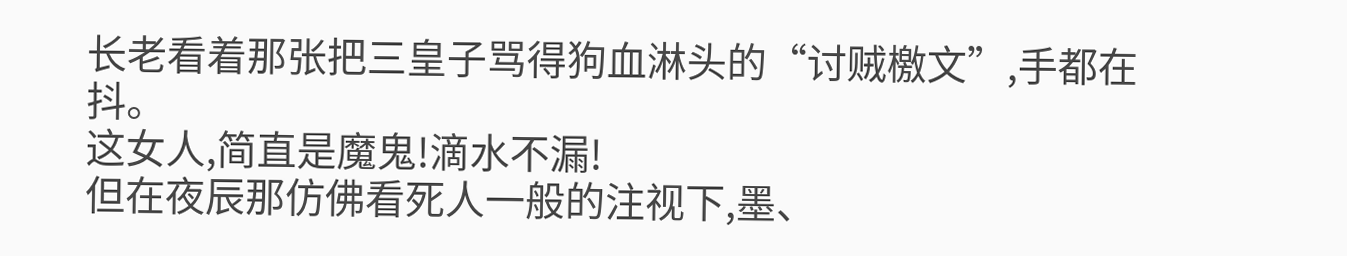长老看着那张把三皇子骂得狗血淋头的“讨贼檄文”,手都在抖。
这女人,简直是魔鬼!滴水不漏!
但在夜辰那仿佛看死人一般的注视下,墨、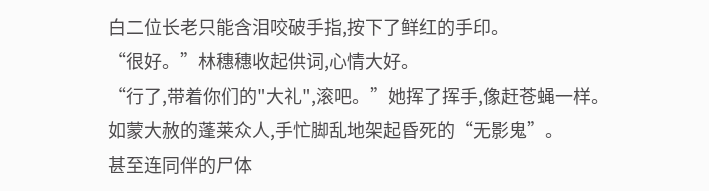白二位长老只能含泪咬破手指,按下了鲜红的手印。
“很好。”林穗穗收起供词,心情大好。
“行了,带着你们的"大礼",滚吧。”她挥了挥手,像赶苍蝇一样。
如蒙大赦的蓬莱众人,手忙脚乱地架起昏死的“无影鬼”。
甚至连同伴的尸体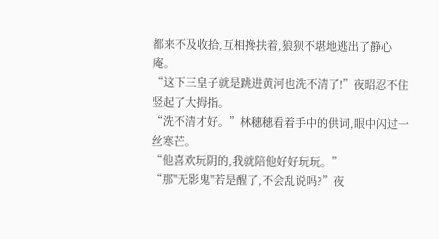都来不及收拾,互相搀扶着,狼狈不堪地逃出了静心庵。
“这下三皇子就是跳进黄河也洗不清了!”夜昭忍不住竖起了大拇指。
“洗不清才好。”林穗穗看着手中的供词,眼中闪过一丝寒芒。
“他喜欢玩阴的,我就陪他好好玩玩。”
“那"无影鬼"若是醒了,不会乱说吗?”夜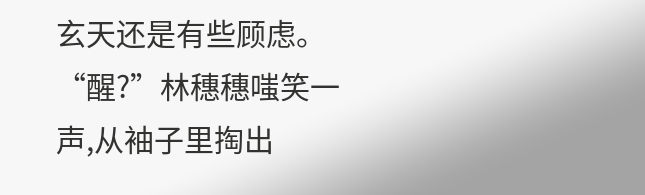玄天还是有些顾虑。
“醒?”林穗穗嗤笑一声,从袖子里掏出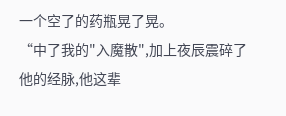一个空了的药瓶晃了晃。
“中了我的"入魔散",加上夜辰震碎了他的经脉,他这辈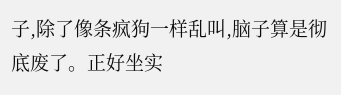子,除了像条疯狗一样乱叫,脑子算是彻底废了。正好坐实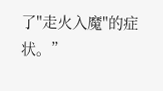了"走火入魔"的症状。”